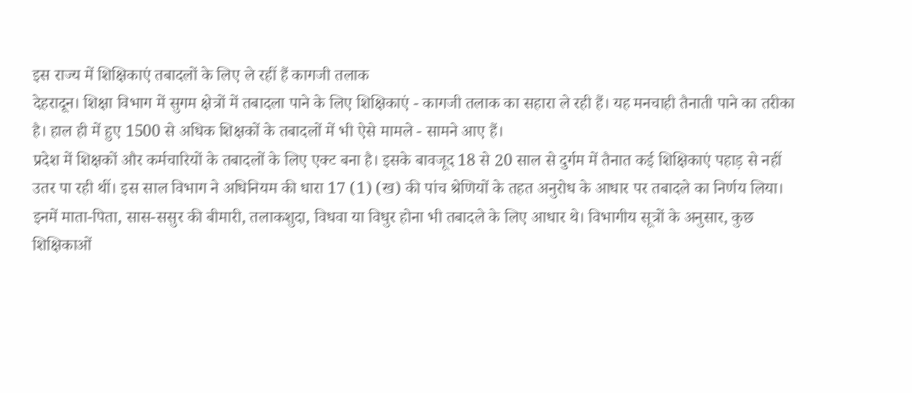इस राज्य में शिक्षिकाएं तबादलों के लिए ले रहीं हैं कागजी तलाक
देहरादून। शिक्षा विभाग में सुगम क्षेत्रों में तबादला पाने के लिए शिक्षिकाएं - कागजी तलाक का सहारा ले रही हैं। यह मनचाही तैनाती पाने का तरीका है। हाल ही में हुए 1500 से अधिक शिक्षकों के तबादलों में भी ऐसे मामले - सामने आए हैं।
प्रदेश में शिक्षकों और कर्मचारियों के तबादलों के लिए एक्ट बना है। इसके बावजूद 18 से 20 साल से दुर्गम में तैनात कई शिक्षिकाएं पहाड़ से नहीं उतर पा रही थीं। इस साल विभाग ने अधिनियम की धारा 17 (1) (ख) की पांच श्रेणियों के तहत अनुरोध के आधार पर तबादले का निर्णय लिया। इनमें माता-पिता, सास-ससुर की बीमारी, तलाकशुदा, विधवा या विधुर होना भी तबादले के लिए आधार थे। विभागीय सूत्रों के अनुसार, कुछ शिक्षिकाओं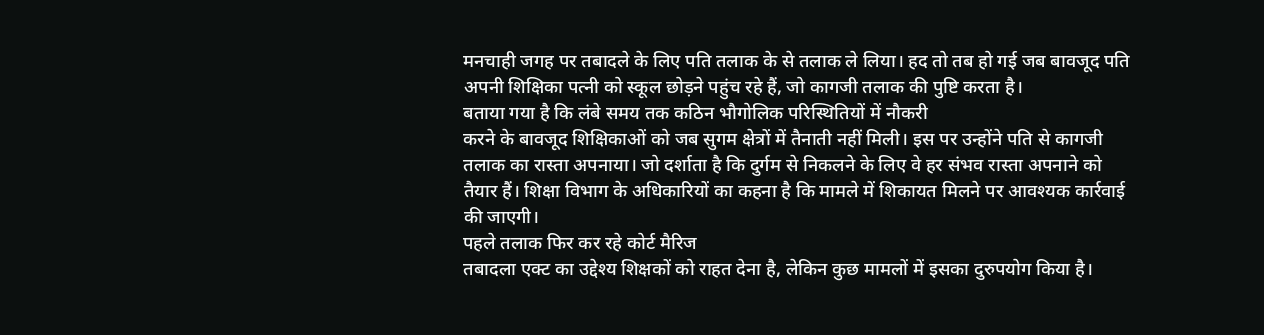मनचाही जगह पर तबादले के लिए पति तलाक के से तलाक ले लिया। हद तो तब हो गई जब बावजूद पति अपनी शिक्षिका पत्नी को स्कूल छोड़ने पहुंच रहे हैं, जो कागजी तलाक की पुष्टि करता है।
बताया गया है कि लंबे समय तक कठिन भौगोलिक परिस्थितियों में नौकरी
करने के बावजूद शिक्षिकाओं को जब सुगम क्षेत्रों में तैनाती नहीं मिली। इस पर उन्होंने पति से कागजी तलाक का रास्ता अपनाया। जो दर्शाता है कि दुर्गम से निकलने के लिए वे हर संभव रास्ता अपनाने को तैयार हैं। शिक्षा विभाग के अधिकारियों का कहना है कि मामले में शिकायत मिलने पर आवश्यक कार्रवाई की जाएगी।
पहले तलाक फिर कर रहे कोर्ट मैरिज
तबादला एक्ट का उद्देश्य शिक्षकों को राहत देना है, लेकिन कुछ मामलों में इसका दुरुपयोग किया है।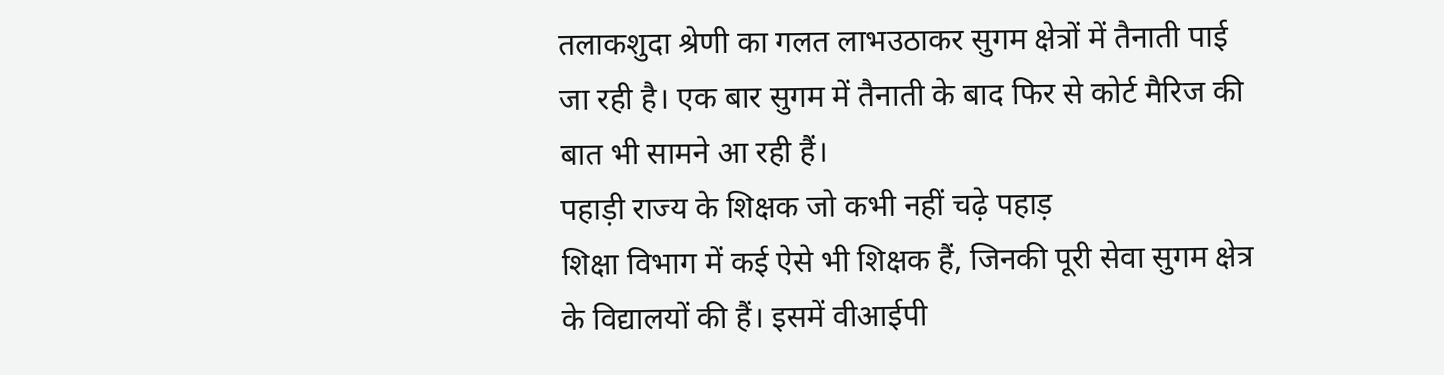तलाकशुदा श्रेणी का गलत लाभउठाकर सुगम क्षेत्रों में तैनाती पाई जा रही है। एक बार सुगम में तैनाती के बाद फिर से कोर्ट मैरिज की बात भी सामने आ रही हैं।
पहाड़ी राज्य के शिक्षक जो कभी नहीं चढ़े पहाड़
शिक्षा विभाग में कई ऐसे भी शिक्षक हैं, जिनकी पूरी सेवा सुगम क्षेत्र के विद्यालयों की हैं। इसमें वीआईपी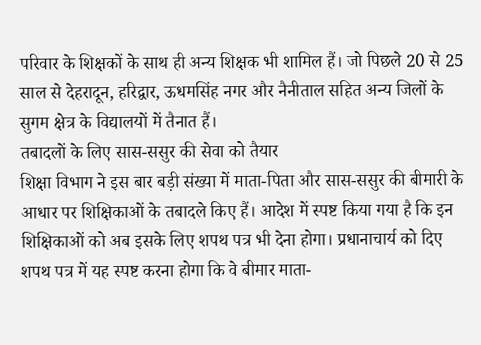परिवार के शिक्षकों के साथ ही अन्य शिक्षक भी शामिल हैं। जो पिछले 20 से 25 साल से देहरादून, हरिद्वार, ऊधमसिंह नगर और नैनीताल सहित अन्य जिलों के सुगम क्षेत्र के विद्यालयों में तैनात हैं।
तबादलों के लिए सास-ससुर की सेवा को तैयार
शिक्षा विभाग ने इस बार बड़ी संख्या में माता-पिता और सास-ससुर की बीमारी के आधार पर शिक्षिकाओं के तबादले किए हैं। आदेश में स्पष्ट किया गया है कि इन शिक्षिकाओं को अब इसके लिए शपथ पत्र भी देना होगा। प्रधानाचार्य को दिए शपथ पत्र में यह स्पष्ट करना होगा कि वे बीमार माता-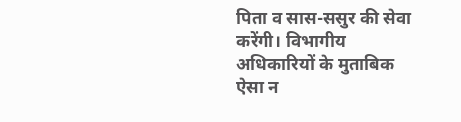पिता व सास-ससुर की सेवा करेंगी। विभागीय अधिकारियों के मुताबिक ऐसा न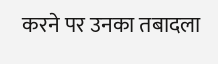करने पर उनका तबादला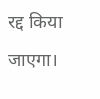रद्द किया जाएगा।